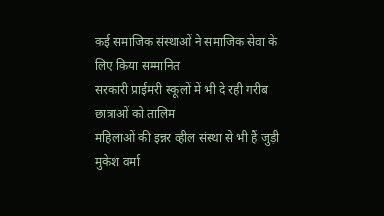कई समाजिक संस्थाओं ने समाजिक सेवा के लिए किया सम्मानित
सरकारी प्राईमरी स्कूलों में भी दे रही गरीब छात्राओं को तालिम
महिलाओं की इन्नर व्हील संस्था से भी हैं जुड़ी
मुकेश वर्मा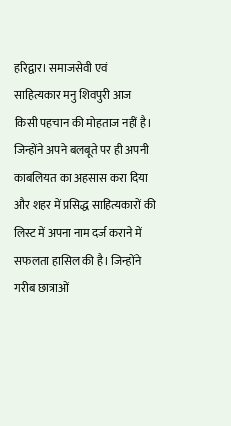हरिद्वार। समाजसेवी एवं साहित्यकार मनु शिवपुरी आज किसी पहचान की मोहताज नहीं है। जिन्होंने अपने बलबूते पर ही अपनी काबलियत का अहसास करा दिया और शहर में प्रसिद्ध साहित्यकारों की लिस्ट में अपना नाम दर्ज कराने में सफलता हासिल की है। जिन्होंने गरीब छात्राओं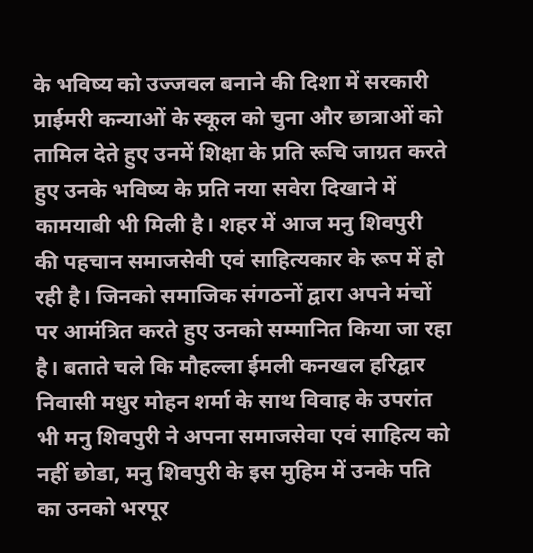के भविष्य को उज्जवल बनाने की दिशा में सरकारी प्राईमरी कन्याओं के स्कूल को चुना और छात्राओं को तामिल देते हुए उनमें शिक्षा के प्रति रूचि जाग्रत करते हुए उनके भविष्य के प्रति नया सवेरा दिखाने में कामयाबी भी मिली है। शहर में आज मनु शिवपुरी की पहचान समाजसेवी एवं साहित्यकार के रूप में हो रही है। जिनको समाजिक संगठनों द्वारा अपने मंचों पर आमंत्रित करते हुए उनको सम्मानित किया जा रहा है। बताते चले कि मौहल्ला ईमली कनखल हरिद्वार निवासी मधुर मोहन शर्मा के साथ विवाह के उपरांत भी मनु शिवपुरी ने अपना समाजसेवा एवं साहित्य को नहीं छोडा, मनु शिवपुरी के इस मुहिम में उनके पति का उनको भरपूर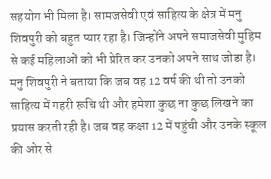सहयोग भी मिला है। सामजसेवी एवं साहित्य के क्षेत्र में मनु शिवपुरी को बहुत प्यार रहा है। जिन्होंने अपने समाजसेवी मुहिम से कई महिलाओं को भी प्रेरित कर उनको अपने साथ जोडा है। मनु शिवपुरी ने बताया कि जब वह 12 वर्ष की थी तो उनको साहित्य में गहरी रूचि थी और हमेशा कुछ ना कुछ लिखने का प्रयास करती रही है। जब वह कक्षा 12 में पहुंची और उनके स्कूल की ओर से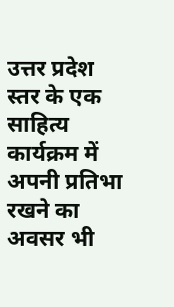उत्तर प्रदेश स्तर के एक साहित्य कार्यक्रम में अपनी प्रतिभा रखने का अवसर भी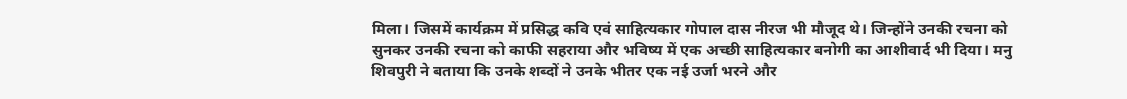मिला। जिसमें कार्यक्रम में प्रसिद्ध कवि एवं साहित्यकार गोपाल दास नीरज भी मौजूद थे। जिन्होंने उनकी रचना को सुनकर उनकी रचना को काफी सहराया और भविष्य में एक अच्छी साहित्यकार बनोगी का आशीवार्द भी दिया। मनु शिवपुरी ने बताया कि उनके शब्दों ने उनके भीतर एक नई उर्जा भरने और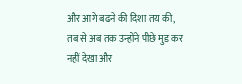और आगे बढने की दिशा तय की, तब से अब तक उन्होंने पीछे मुड कर नहीं देखा और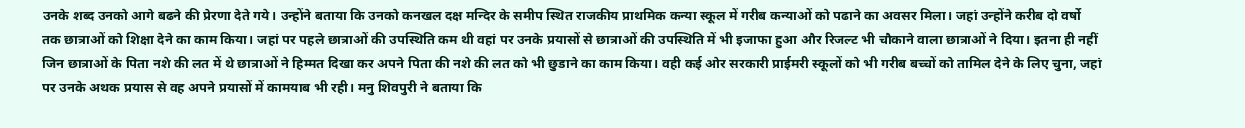उनके शब्द उनको आगे बढने की प्रेरणा देते गये। उन्होंने बताया कि उनको कनखल दक्ष मन्दिर के समीप स्थित राजकीय प्राथमिक कन्या स्कूल में गरीब कन्याओं को पढाने का अवसर मिला। जहां उन्होंने करीब दो वर्षो तक छात्राओं को शिक्षा देने का काम किया। जहां पर पहले छात्राओं की उपस्थिति कम थी वहां पर उनके प्रयासों से छात्राओं की उपस्थिति में भी इजाफा हुआ और रिजल्ट भी चौकाने वाला छात्राओं ने दिया। इतना ही नहीं जिन छात्राओं के पिता नशे की लत में थे छात्राओं ने हिम्मत दिखा कर अपने पिता की नशे की लत को भी छुडाने का काम किया। वही कई ओर सरकारी प्राईमरी स्कूलों को भी गरीब बच्चों को तामिल देने के लिए चुना, जहां पर उनके अथक प्रयास से वह अपने प्रयासों में कामयाब भी रही। मनु शिवपुरी ने बताया कि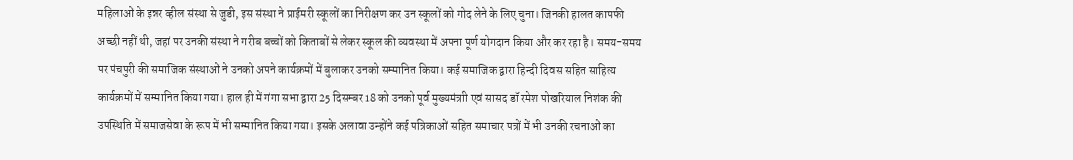महिलाओं के इन्नर व्हील संस्था से जुडी, इस संस्था ने प्राईमरी स्कूलों का निरीक्षण कर उन स्कूलों को गोद लेने के लिए चुना। जिनकी हालत कापफी अच्छी नहीं थी, जहां पर उनकी संस्था ने गरीब बच्चों को किताबों से लेकर स्कूल की व्यवस्था में अपना पूर्ण योगदान किया और कर रहा है। समय-समय पर पंचपुरी की समाजिक संस्थाओं ने उनको अपने कार्यक्रमों में बुलाकर उनको सम्मानित किया। कई समाजिक द्वारा हिन्दी दिवस सहित साहित्य कार्यक्रमों में सम्मानित किया गया। हाल ही में गंगा सभा द्वारा 25 दिसम्बर 18 को उनको पूर्व मुख्यमंत्राी एवं सासद डॉ रमेश पोखरियाल निशंक की उपस्थिति में समाजसेवा के रूप में भी सम्मानित किया गया। इसके अलावा उन्होंने कई पत्रिकाओं सहित समाचार पत्रों में भी उनकी रचनाओं का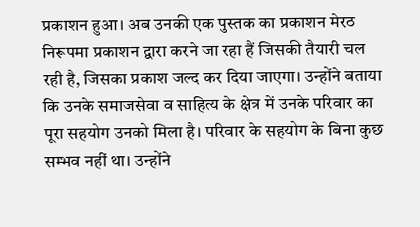प्रकाशन हुआ। अब उनकी एक पुस्तक का प्रकाशन मेरठ निरूपमा प्रकाशन द्वारा करने जा रहा हैं जिसकी तैयारी चल रही है, जिसका प्रकाश जल्द कर दिया जाएगा। उन्होंने बताया कि उनके समाजसेवा व साहित्य के क्षेत्र में उनके परिवार का पूरा सहयोग उनको मिला है। परिवार के सहयोग के बिना कुछ सम्भव नहीं था। उन्होंने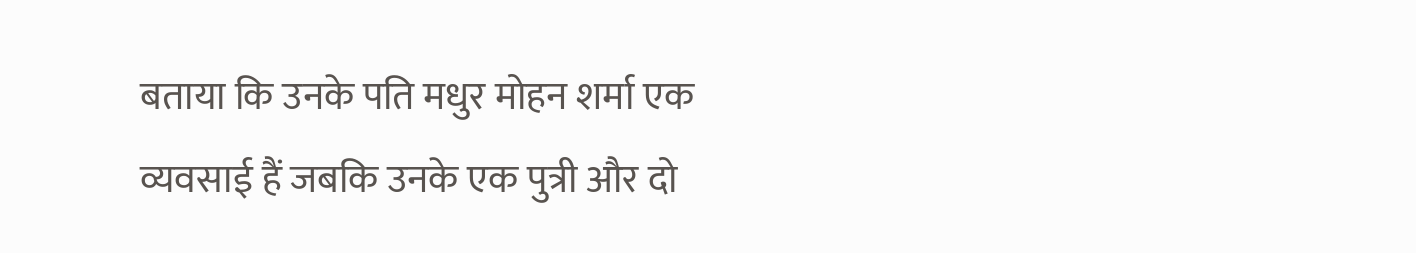बताया कि उनके पति मधुर मोहन शर्मा एक व्यवसाई हैं जबकि उनके एक पुत्री और दो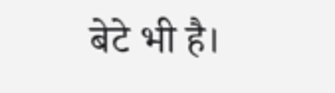बेटे भी है।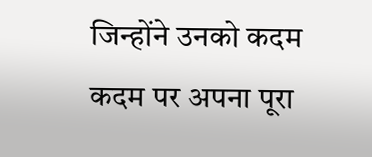जिन्होंने उनको कदम कदम पर अपना पूरा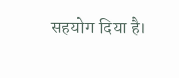सहयोग दिया है।